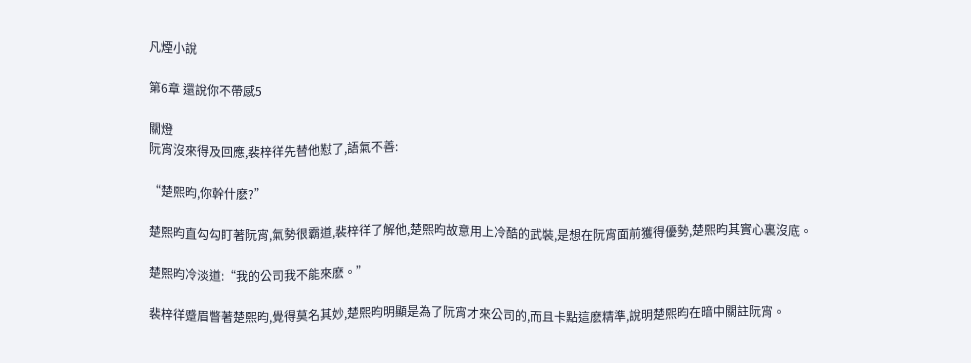凡煙小說

第6章 還說你不帶感5

關燈
阮宵沒來得及回應,裴梓徉先替他懟了,語氣不善:

“楚熙昀,你幹什麽?”

楚熙昀直勾勾盯著阮宵,氣勢很霸道,裴梓徉了解他,楚熙昀故意用上冷酷的武裝,是想在阮宵面前獲得優勢,楚熙昀其實心裏沒底。

楚熙昀冷淡道:“我的公司我不能來麽。”

裴梓徉蹙眉瞥著楚熙昀,覺得莫名其妙,楚熙昀明顯是為了阮宵才來公司的,而且卡點這麽精準,說明楚熙昀在暗中關註阮宵。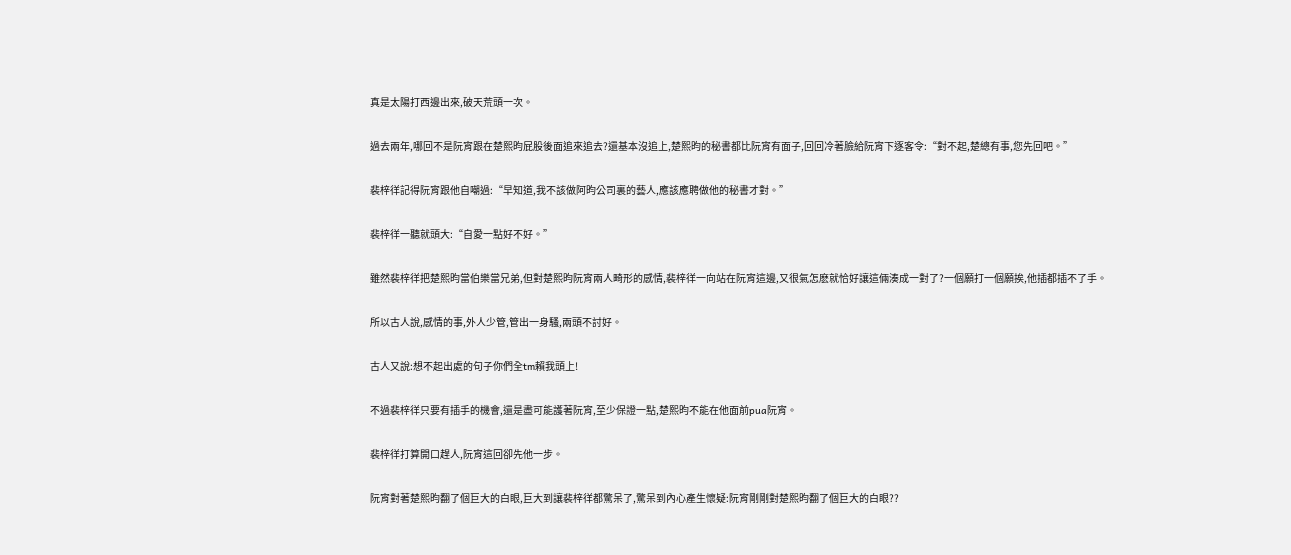真是太陽打西邊出來,破天荒頭一次。

過去兩年,哪回不是阮宵跟在楚熙昀屁股後面追來追去?還基本沒追上,楚熙昀的秘書都比阮宵有面子,回回冷著臉給阮宵下逐客令:“對不起,楚總有事,您先回吧。”

裴梓徉記得阮宵跟他自嘲過:“早知道,我不該做阿昀公司裏的藝人,應該應聘做他的秘書才對。”

裴梓徉一聽就頭大:“自愛一點好不好。”

雖然裴梓徉把楚熙昀當伯樂當兄弟,但對楚熙昀阮宵兩人畸形的感情,裴梓徉一向站在阮宵這邊,又很氣怎麽就恰好讓這倆湊成一對了?一個願打一個願挨,他插都插不了手。

所以古人說,感情的事,外人少管,管出一身騷,兩頭不討好。

古人又說:想不起出處的句子你們全tm賴我頭上!

不過裴梓徉只要有插手的機會,還是盡可能護著阮宵,至少保證一點,楚熙昀不能在他面前pua阮宵。

裴梓徉打算開口趕人,阮宵這回卻先他一步。

阮宵對著楚熙昀翻了個巨大的白眼,巨大到讓裴梓徉都驚呆了,驚呆到內心產生懷疑:阮宵剛剛對楚熙昀翻了個巨大的白眼??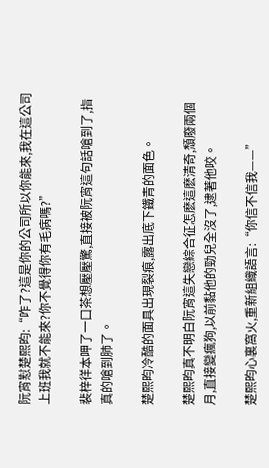阮宵懟楚熙昀:“咋了?這是你的公司所以你能來,我在這公司上班我就不能來?你不覺得你有毛病嗎?”

裴梓徉本呷了一口茶想壓壓驚,直接被阮宵這句話嗆到了,指真的嗆到肺了。

楚熙昀冷酷的面具出現裂痕,露出底下鐵青的面色。

楚熙昀真不明白阮宵這失戀綜合征怎麽這麽清奇,頹廢兩個月,直接變瘋狗,以前黏他的勁兒全沒了,逮著他咬。

楚熙昀心裏窩火,重新組織語言:“你信不信我——”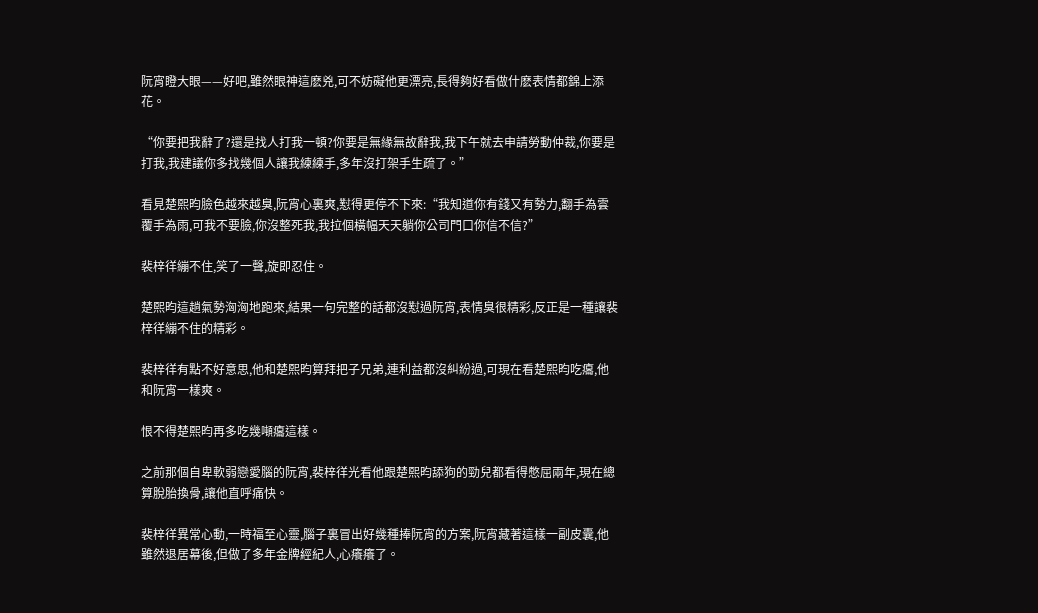阮宵瞪大眼——好吧,雖然眼神這麽兇,可不妨礙他更漂亮,長得夠好看做什麽表情都錦上添花。

“你要把我辭了?還是找人打我一頓?你要是無緣無故辭我,我下午就去申請勞動仲裁,你要是打我,我建議你多找幾個人讓我練練手,多年沒打架手生疏了。”

看見楚熙昀臉色越來越臭,阮宵心裏爽,懟得更停不下來:“我知道你有錢又有勢力,翻手為雲覆手為雨,可我不要臉,你沒整死我,我拉個橫幅天天躺你公司門口你信不信?”

裴梓徉繃不住,笑了一聲,旋即忍住。

楚熙昀這趟氣勢洶洶地跑來,結果一句完整的話都沒懟過阮宵,表情臭很精彩,反正是一種讓裴梓徉繃不住的精彩。

裴梓徉有點不好意思,他和楚熙昀算拜把子兄弟,連利益都沒糾紛過,可現在看楚熙昀吃癟,他和阮宵一樣爽。

恨不得楚熙昀再多吃幾噸癟這樣。

之前那個自卑軟弱戀愛腦的阮宵,裴梓徉光看他跟楚熙昀舔狗的勁兒都看得憋屈兩年,現在總算脫胎換骨,讓他直呼痛快。

裴梓徉異常心動,一時福至心靈,腦子裏冒出好幾種捧阮宵的方案,阮宵藏著這樣一副皮囊,他雖然退居幕後,但做了多年金牌經紀人,心癢癢了。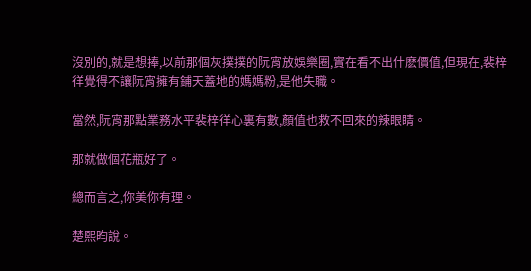沒別的,就是想捧,以前那個灰撲撲的阮宵放娛樂圈,實在看不出什麽價值,但現在,裴梓徉覺得不讓阮宵擁有鋪天蓋地的媽媽粉,是他失職。

當然,阮宵那點業務水平裴梓徉心裏有數,顏值也救不回來的辣眼睛。

那就做個花瓶好了。

總而言之,你美你有理。

楚熙昀說。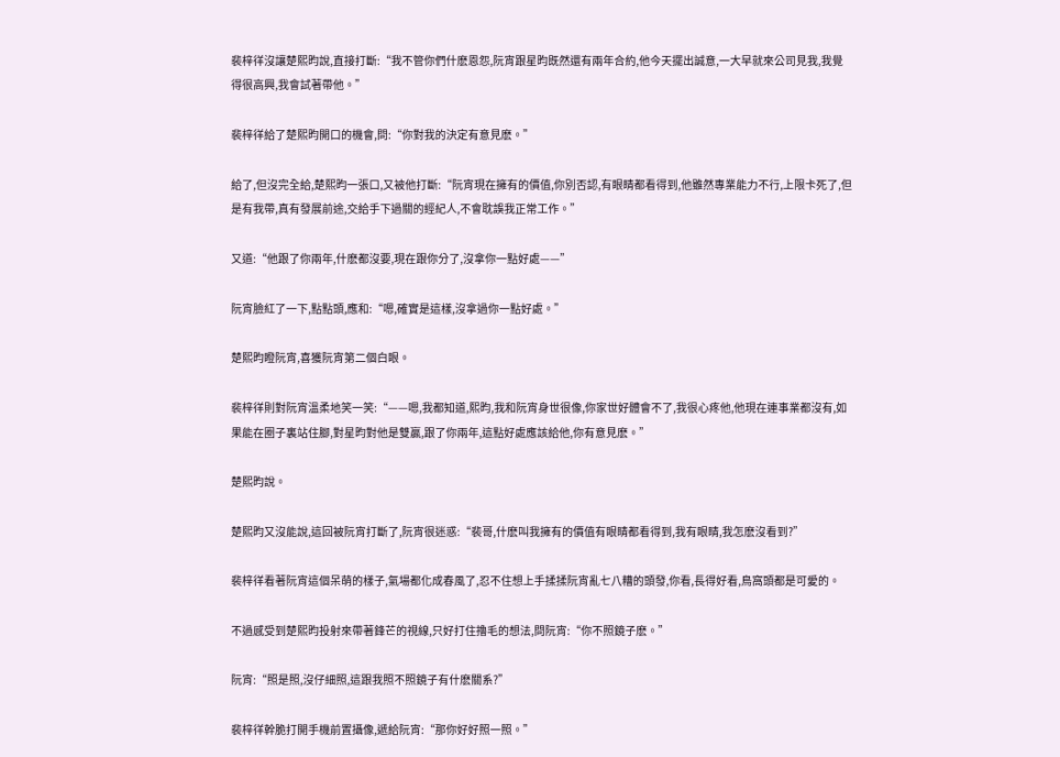裴梓徉沒讓楚熙昀說,直接打斷:“我不管你們什麽恩怨,阮宵跟星昀既然還有兩年合約,他今天擺出誠意,一大早就來公司見我,我覺得很高興,我會試著帶他。”

裴梓徉給了楚熙昀開口的機會,問:“你對我的決定有意見麽。”

給了,但沒完全給,楚熙昀一張口,又被他打斷:“阮宵現在擁有的價值,你別否認,有眼睛都看得到,他雖然專業能力不行,上限卡死了,但是有我帶,真有發展前途,交給手下過關的經紀人,不會耽誤我正常工作。”

又道:“他跟了你兩年,什麽都沒要,現在跟你分了,沒拿你一點好處——”

阮宵臉紅了一下,點點頭,應和:“嗯,確實是這樣,沒拿過你一點好處。”

楚熙昀瞪阮宵,喜獲阮宵第二個白眼。

裴梓徉則對阮宵溫柔地笑一笑:“——嗯,我都知道,熙昀,我和阮宵身世很像,你家世好體會不了,我很心疼他,他現在連事業都沒有,如果能在圈子裏站住腳,對星昀對他是雙贏,跟了你兩年,這點好處應該給他,你有意見麽。”

楚熙昀說。

楚熙昀又沒能說,這回被阮宵打斷了,阮宵很迷惑:“裴哥,什麽叫我擁有的價值有眼睛都看得到,我有眼睛,我怎麽沒看到?”

裴梓徉看著阮宵這個呆萌的樣子,氣場都化成春風了,忍不住想上手揉揉阮宵亂七八糟的頭發,你看,長得好看,鳥窩頭都是可愛的。

不過感受到楚熙昀投射來帶著鋒芒的視線,只好打住擼毛的想法,問阮宵:“你不照鏡子麽。”

阮宵:“照是照,沒仔細照,這跟我照不照鏡子有什麽關系?”

裴梓徉幹脆打開手機前置攝像,遞給阮宵:“那你好好照一照。”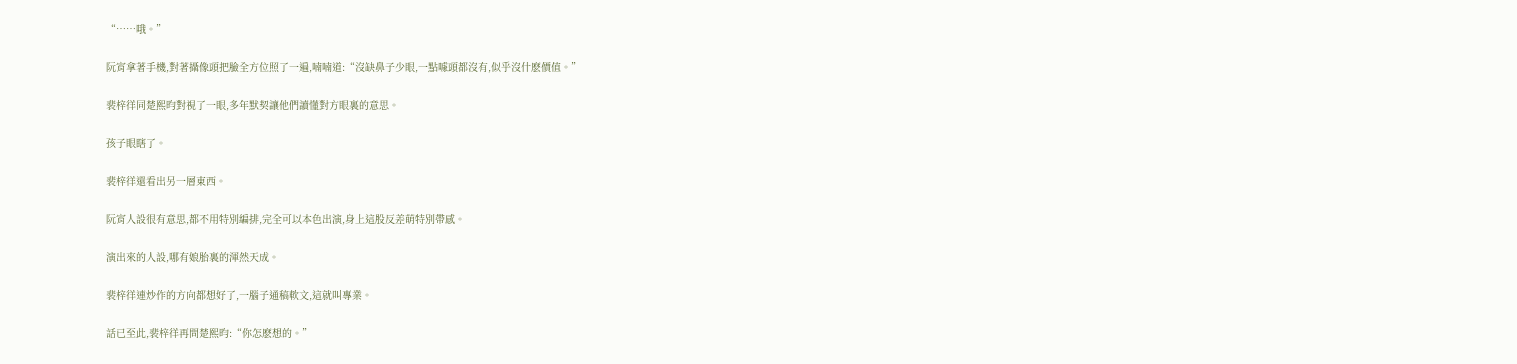“……哦。”

阮宵拿著手機,對著攝像頭把臉全方位照了一遍,喃喃道:“沒缺鼻子少眼,一點噱頭都沒有,似乎沒什麽價值。”

裴梓徉同楚熙昀對視了一眼,多年默契讓他們讀懂對方眼裏的意思。

孩子眼瞎了。

裴梓徉還看出另一層東西。

阮宵人設很有意思,都不用特別編排,完全可以本色出演,身上這股反差萌特別帶感。

演出來的人設,哪有娘胎裏的渾然天成。

裴梓徉連炒作的方向都想好了,一腦子通稿軟文,這就叫專業。

話已至此,裴梓徉再問楚熙昀:“你怎麽想的。”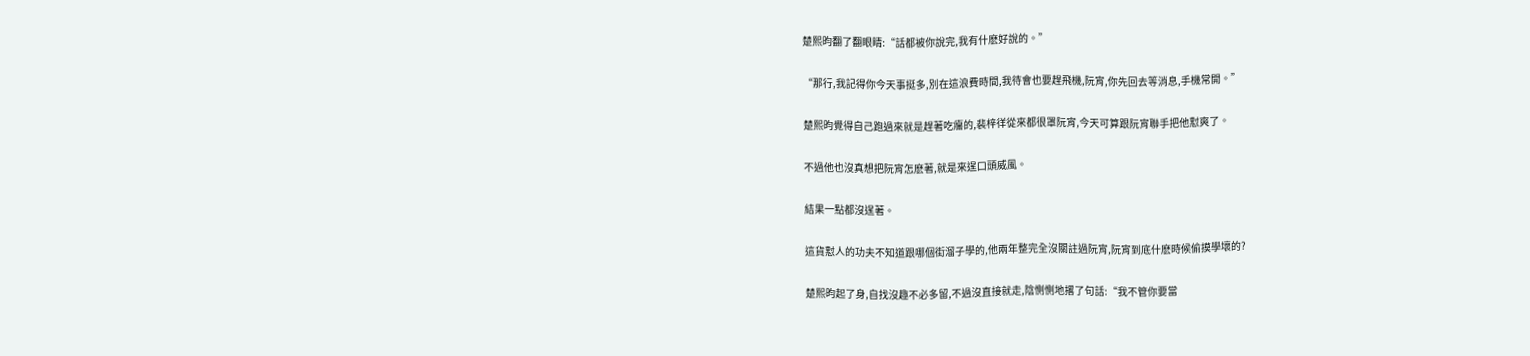楚熙昀翻了翻眼睛:“話都被你說完,我有什麽好說的。”

“那行,我記得你今天事挺多,別在這浪費時間,我待會也要趕飛機,阮宵,你先回去等消息,手機常開。”

楚熙昀覺得自己跑過來就是趕著吃癟的,裴梓徉從來都很罩阮宵,今天可算跟阮宵聯手把他懟爽了。

不過他也沒真想把阮宵怎麽著,就是來逞口頭威風。

結果一點都沒逞著。

這貨懟人的功夫不知道跟哪個街溜子學的,他兩年整完全沒關註過阮宵,阮宵到底什麽時候偷摸學壞的?

楚熙昀起了身,自找沒趣不必多留,不過沒直接就走,陰惻惻地撂了句話:“我不管你要當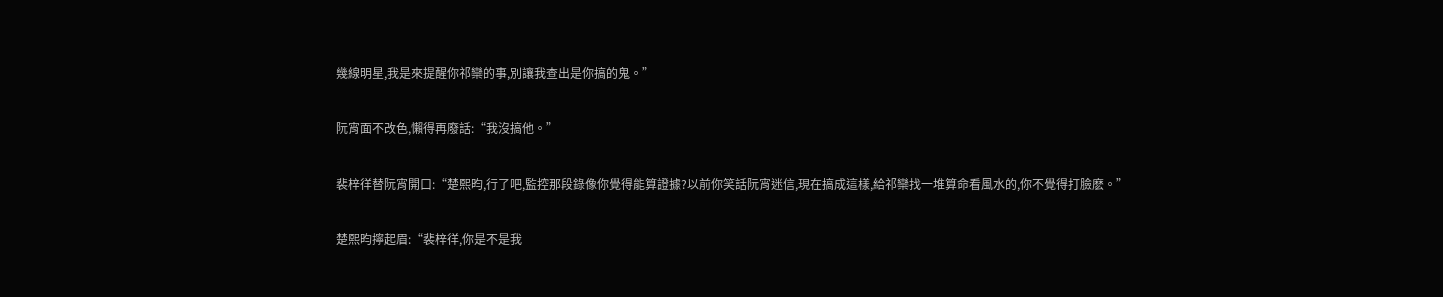幾線明星,我是來提醒你祁欒的事,別讓我查出是你搞的鬼。”

阮宵面不改色,懶得再廢話:“我沒搞他。”

裴梓徉替阮宵開口:“楚熙昀,行了吧,監控那段錄像你覺得能算證據?以前你笑話阮宵迷信,現在搞成這樣,給祁欒找一堆算命看風水的,你不覺得打臉麽。”

楚熙昀擰起眉:“裴梓徉,你是不是我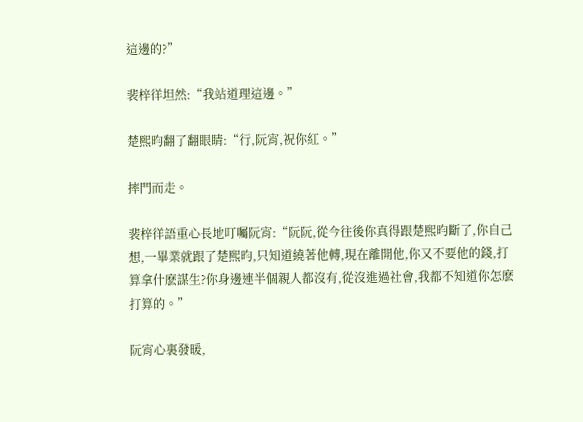這邊的?”

裴梓徉坦然:“我站道理這邊。”

楚熙昀翻了翻眼睛:“行,阮宵,祝你紅。”

摔門而走。

裴梓徉語重心長地叮囑阮宵:“阮阮,從今往後你真得跟楚熙昀斷了,你自己想,一畢業就跟了楚熙昀,只知道繞著他轉,現在離開他,你又不要他的錢,打算拿什麽謀生?你身邊連半個親人都沒有,從沒進過社會,我都不知道你怎麽打算的。”

阮宵心裏發暖,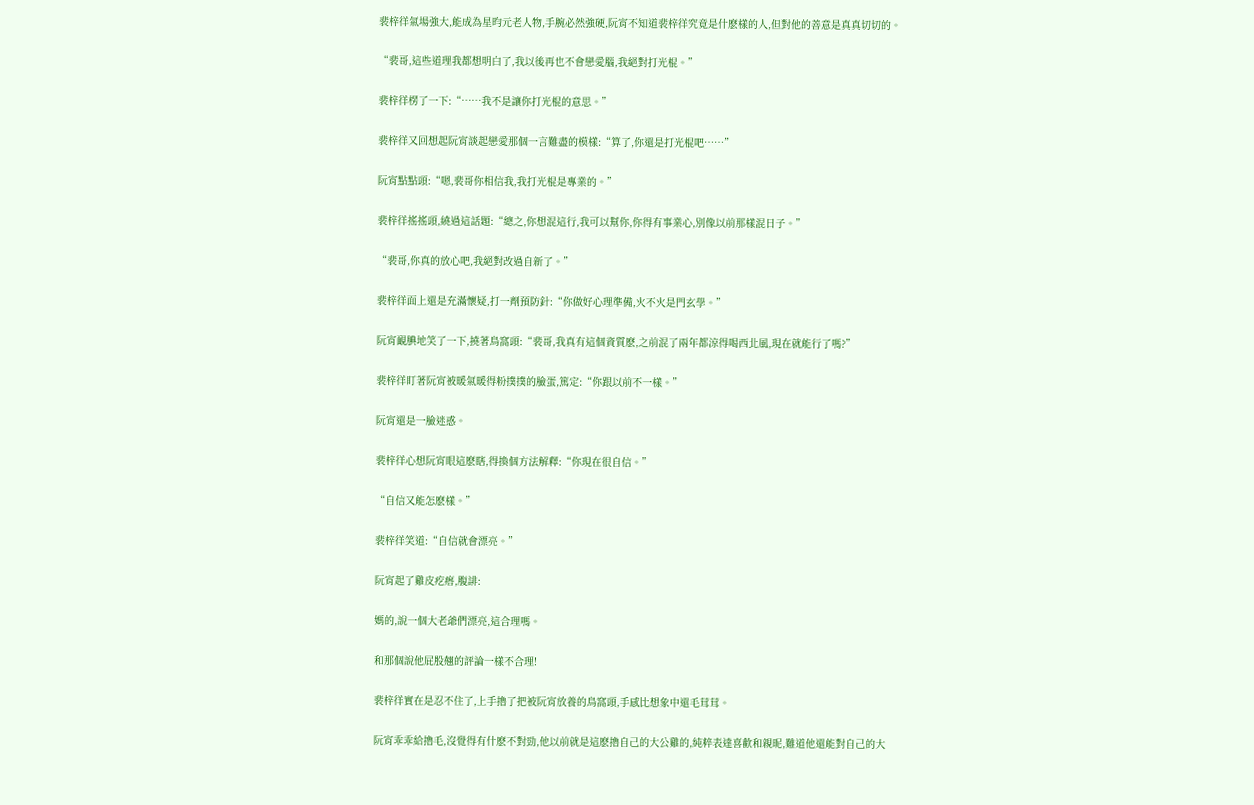裴梓徉氣場強大,能成為星昀元老人物,手腕必然強硬,阮宵不知道裴梓徉究竟是什麽樣的人,但對他的善意是真真切切的。

“裴哥,這些道理我都想明白了,我以後再也不會戀愛腦,我絕對打光棍。”

裴梓徉楞了一下:“……我不是讓你打光棍的意思。”

裴梓徉又回想起阮宵談起戀愛那個一言難盡的模樣:“算了,你還是打光棍吧……”

阮宵點點頭:“嗯,裴哥你相信我,我打光棍是專業的。”

裴梓徉搖搖頭,繞過這話題:“總之,你想混這行,我可以幫你,你得有事業心,別像以前那樣混日子。”

“裴哥,你真的放心吧,我絕對改過自新了。”

裴梓徉面上還是充滿懷疑,打一劑預防針:“你做好心理準備,火不火是門玄學。”

阮宵靦腆地笑了一下,撓著鳥窩頭:“裴哥,我真有這個資質麽,之前混了兩年都涼得喝西北風,現在就能行了嗎?”

裴梓徉盯著阮宵被暖氣暖得粉撲撲的臉蛋,篤定:“你跟以前不一樣。”

阮宵還是一臉迷惑。

裴梓徉心想阮宵眼這麽瞎,得換個方法解釋:“你現在很自信。”

“自信又能怎麽樣。”

裴梓徉笑道:“自信就會漂亮。”

阮宵起了雞皮疙瘩,腹誹:

媽的,說一個大老爺們漂亮,這合理嗎。

和那個說他屁股翹的評論一樣不合理!

裴梓徉實在是忍不住了,上手擼了把被阮宵放養的鳥窩頭,手感比想象中還毛茸茸。

阮宵乖乖給擼毛,沒覺得有什麽不對勁,他以前就是這麽擼自己的大公雞的,純粹表達喜歡和親昵,難道他還能對自己的大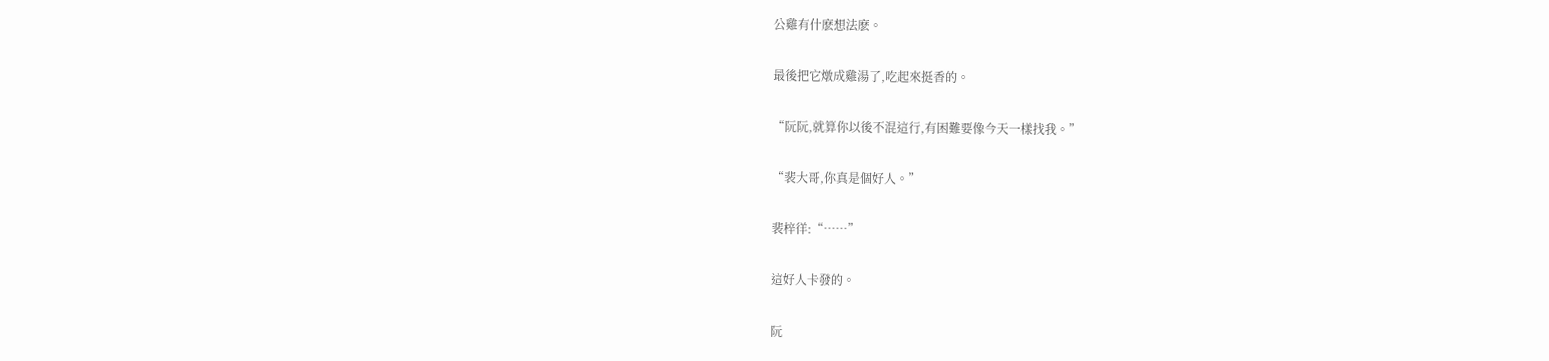公雞有什麽想法麽。

最後把它燉成雞湯了,吃起來挺香的。

“阮阮,就算你以後不混這行,有困難要像今天一樣找我。”

“裴大哥,你真是個好人。”

裴梓徉:“……”

這好人卡發的。

阮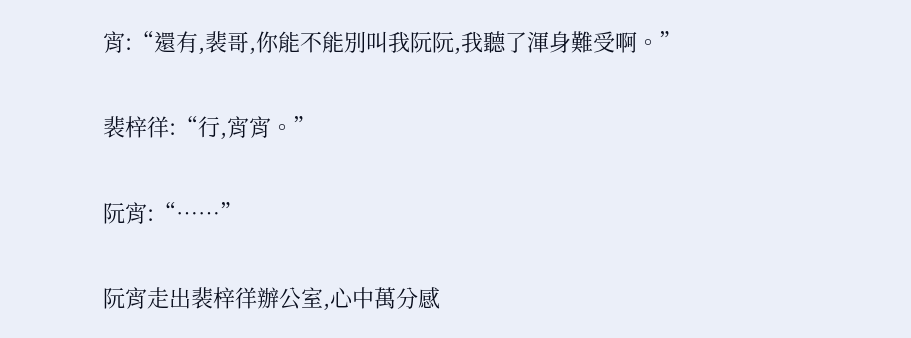宵:“還有,裴哥,你能不能別叫我阮阮,我聽了渾身難受啊。”

裴梓徉:“行,宵宵。”

阮宵:“……”

阮宵走出裴梓徉辦公室,心中萬分感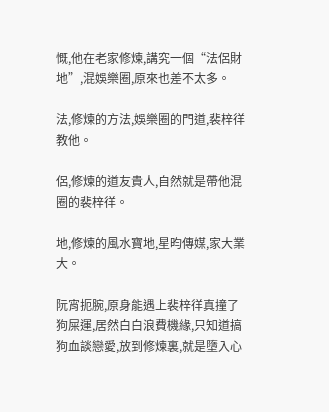慨,他在老家修煉,講究一個“法侶財地”,混娛樂圈,原來也差不太多。

法,修煉的方法,娛樂圈的門道,裴梓徉教他。

侶,修煉的道友貴人,自然就是帶他混圈的裴梓徉。

地,修煉的風水寶地,星昀傳媒,家大業大。

阮宵扼腕,原身能遇上裴梓徉真撞了狗屎運,居然白白浪費機緣,只知道搞狗血談戀愛,放到修煉裏,就是墮入心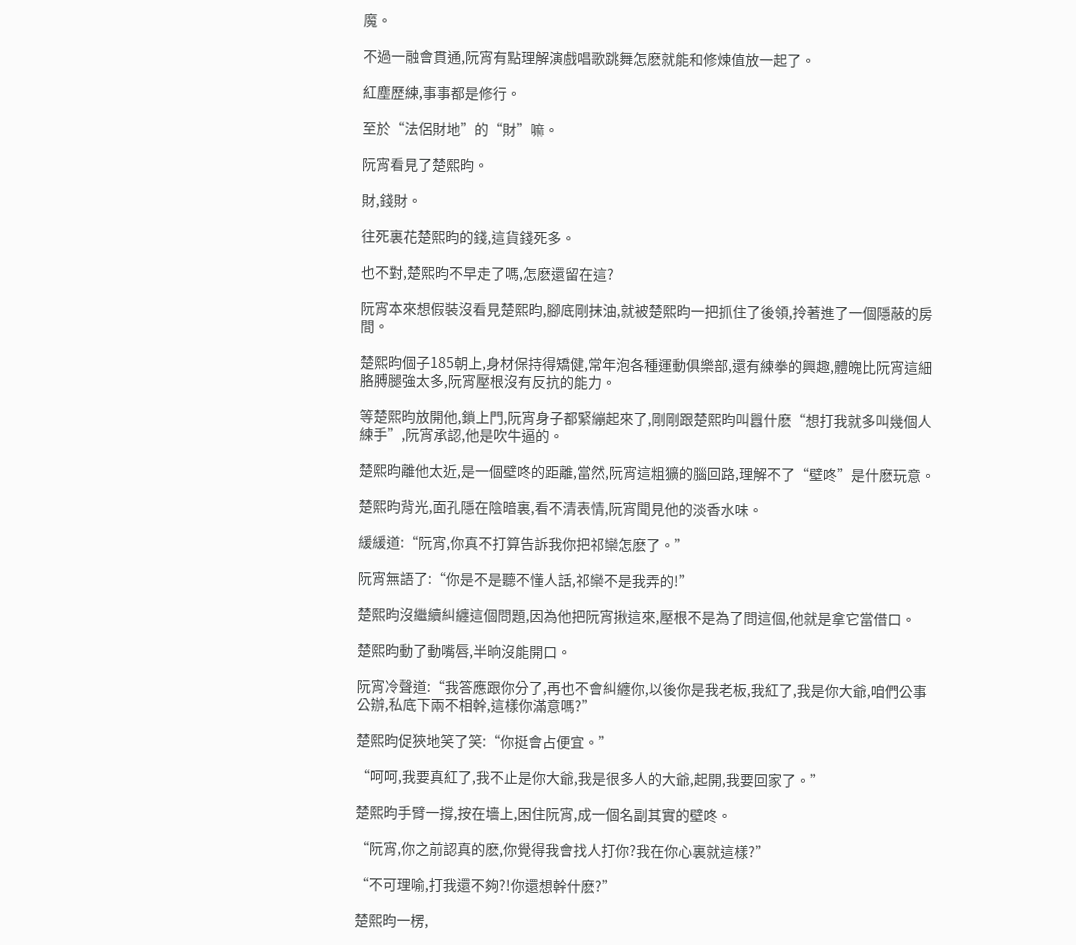魔。

不過一融會貫通,阮宵有點理解演戲唱歌跳舞怎麽就能和修煉值放一起了。

紅塵歷練,事事都是修行。

至於“法侶財地”的“財”嘛。

阮宵看見了楚熙昀。

財,錢財。

往死裏花楚熙昀的錢,這貨錢死多。

也不對,楚熙昀不早走了嗎,怎麽還留在這?

阮宵本來想假裝沒看見楚熙昀,腳底剛抹油,就被楚熙昀一把抓住了後領,拎著進了一個隱蔽的房間。

楚熙昀個子185朝上,身材保持得矯健,常年泡各種運動俱樂部,還有練拳的興趣,體魄比阮宵這細胳膊腿強太多,阮宵壓根沒有反抗的能力。

等楚熙昀放開他,鎖上門,阮宵身子都緊繃起來了,剛剛跟楚熙昀叫囂什麽“想打我就多叫幾個人練手”,阮宵承認,他是吹牛逼的。

楚熙昀離他太近,是一個壁咚的距離,當然,阮宵這粗獷的腦回路,理解不了“壁咚”是什麽玩意。

楚熙昀背光,面孔隱在陰暗裏,看不清表情,阮宵聞見他的淡香水味。

緩緩道:“阮宵,你真不打算告訴我你把祁欒怎麽了。”

阮宵無語了:“你是不是聽不懂人話,祁欒不是我弄的!”

楚熙昀沒繼續糾纏這個問題,因為他把阮宵揪這來,壓根不是為了問這個,他就是拿它當借口。

楚熙昀動了動嘴唇,半晌沒能開口。

阮宵冷聲道:“我答應跟你分了,再也不會糾纏你,以後你是我老板,我紅了,我是你大爺,咱們公事公辦,私底下兩不相幹,這樣你滿意嗎?”

楚熙昀促狹地笑了笑:“你挺會占便宜。”

“呵呵,我要真紅了,我不止是你大爺,我是很多人的大爺,起開,我要回家了。”

楚熙昀手臂一撐,按在墻上,困住阮宵,成一個名副其實的壁咚。

“阮宵,你之前認真的麽,你覺得我會找人打你?我在你心裏就這樣?”

“不可理喻,打我還不夠?!你還想幹什麽?”

楚熙昀一楞,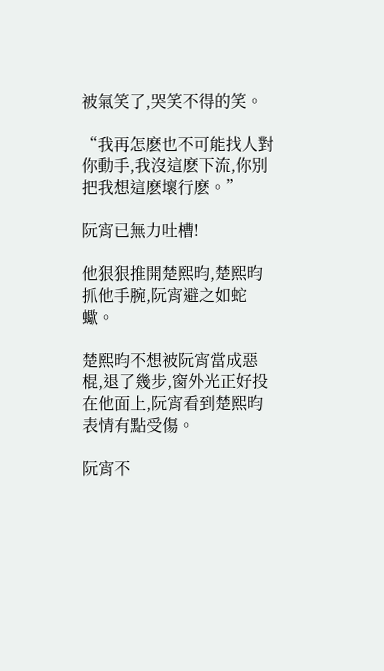被氣笑了,哭笑不得的笑。

“我再怎麽也不可能找人對你動手,我沒這麽下流,你別把我想這麽壞行麽。”

阮宵已無力吐槽!

他狠狠推開楚熙昀,楚熙昀抓他手腕,阮宵避之如蛇蠍。

楚熙昀不想被阮宵當成惡棍,退了幾步,窗外光正好投在他面上,阮宵看到楚熙昀表情有點受傷。

阮宵不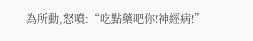為所動,怒噴:“吃點藥吧你!神經病!”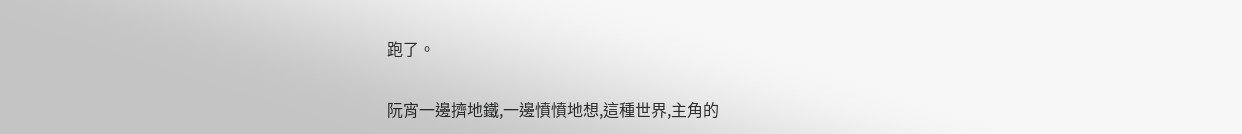跑了。

阮宵一邊擠地鐵,一邊憤憤地想,這種世界,主角的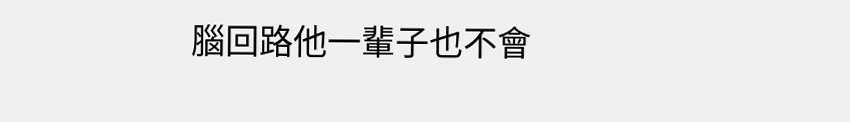腦回路他一輩子也不會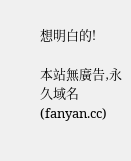想明白的!

本站無廣告,永久域名(fanyan.cc)